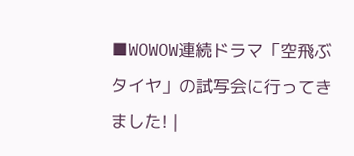■WOWOW連続ドラマ「空飛ぶタイヤ」の試写会に行ってきました! |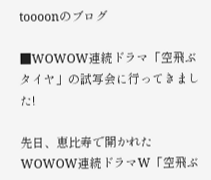toooonのブログ

■WOWOW連続ドラマ「空飛ぶタイヤ」の試写会に行ってきました!

先日、恵比寿で開かれたWOWOW連続ドラマW「空飛ぶ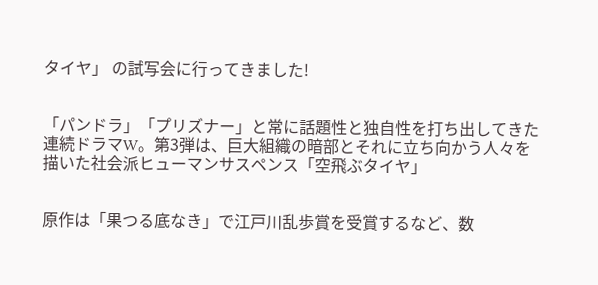タイヤ」 の試写会に行ってきました!


「パンドラ」「プリズナー」と常に話題性と独自性を打ち出してきた連続ドラマW。第3弾は、巨大組織の暗部とそれに立ち向かう人々を描いた社会派ヒューマンサスペンス「空飛ぶタイヤ」


原作は「果つる底なき」で江戸川乱歩賞を受賞するなど、数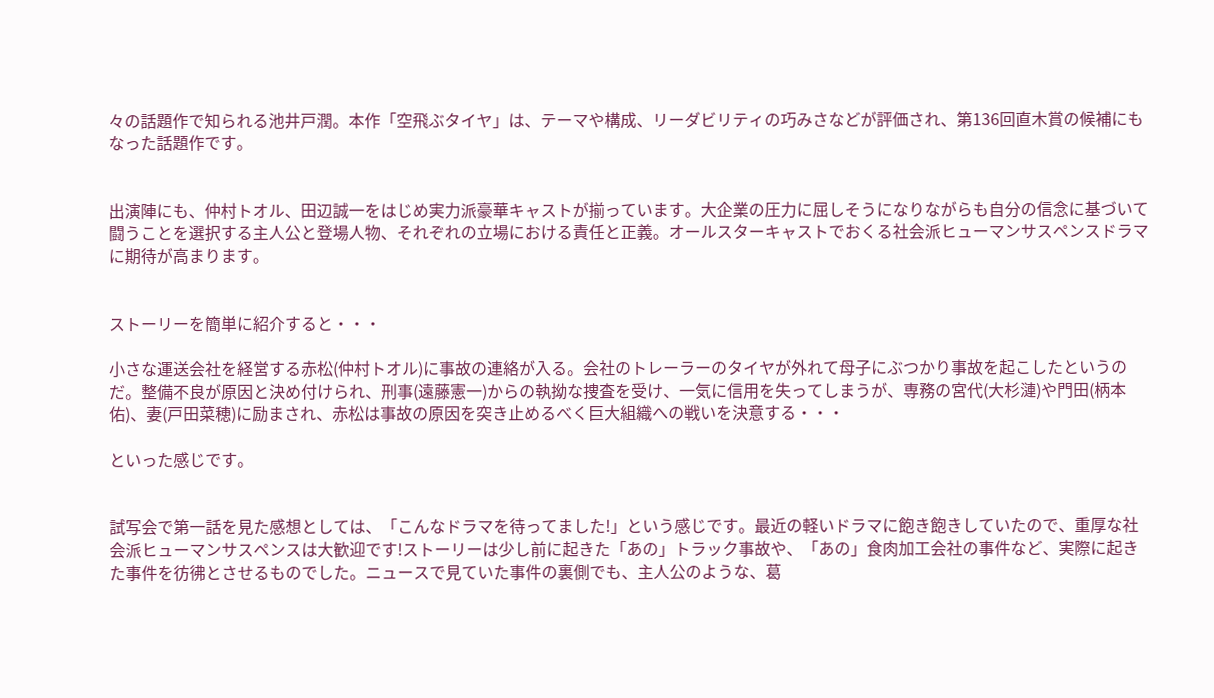々の話題作で知られる池井戸潤。本作「空飛ぶタイヤ」は、テーマや構成、リーダビリティの巧みさなどが評価され、第136回直木賞の候補にもなった話題作です。


出演陣にも、仲村トオル、田辺誠一をはじめ実力派豪華キャストが揃っています。大企業の圧力に屈しそうになりながらも自分の信念に基づいて闘うことを選択する主人公と登場人物、それぞれの立場における責任と正義。オールスターキャストでおくる社会派ヒューマンサスペンスドラマに期待が高まります。


ストーリーを簡単に紹介すると・・・

小さな運送会社を経営する赤松(仲村トオル)に事故の連絡が入る。会社のトレーラーのタイヤが外れて母子にぶつかり事故を起こしたというのだ。整備不良が原因と決め付けられ、刑事(遠藤憲一)からの執拗な捜査を受け、一気に信用を失ってしまうが、専務の宮代(大杉漣)や門田(柄本佑)、妻(戸田菜穂)に励まされ、赤松は事故の原因を突き止めるべく巨大組織への戦いを決意する・・・

といった感じです。


試写会で第一話を見た感想としては、「こんなドラマを待ってました!」という感じです。最近の軽いドラマに飽き飽きしていたので、重厚な社会派ヒューマンサスペンスは大歓迎です!ストーリーは少し前に起きた「あの」トラック事故や、「あの」食肉加工会社の事件など、実際に起きた事件を彷彿とさせるものでした。ニュースで見ていた事件の裏側でも、主人公のような、葛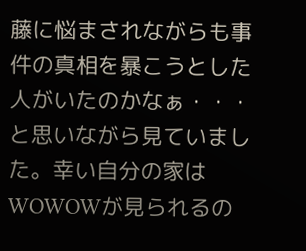藤に悩まされながらも事件の真相を暴こうとした人がいたのかなぁ・・・と思いながら見ていました。幸い自分の家はWOWOWが見られるの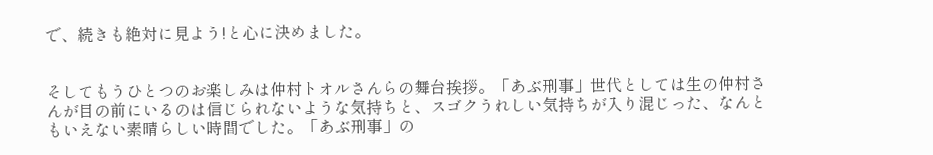で、続きも絶対に見よう!と心に決めました。


そしてもうひとつのお楽しみは仲村トオルさんらの舞台挨拶。「あぶ刑事」世代としては生の仲村さんが目の前にいるのは信じられないような気持ちと、スゴクうれしい気持ちが入り混じった、なんともいえない素晴らしい時間でした。「あぶ刑事」の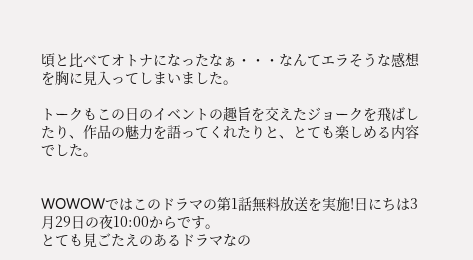頃と比べてオトナになったなぁ・・・なんてエラそうな感想を胸に見入ってしまいました。

トークもこの日のイベントの趣旨を交えたジョークを飛ばしたり、作品の魅力を語ってくれたりと、とても楽しめる内容でした。


WOWOWではこのドラマの第1話無料放送を実施!日にちは3月29日の夜10:00からです。
とても見ごたえのあるドラマなの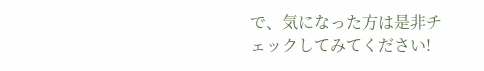で、気になった方は是非チェックしてみてください!